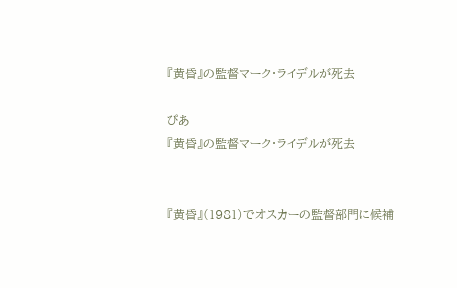『黄昏』の監督マーク・ライデルが死去

ぴあ
『黄昏』の監督マーク・ライデルが死去


『黄昏』(1981)でオスカーの監督部門に候補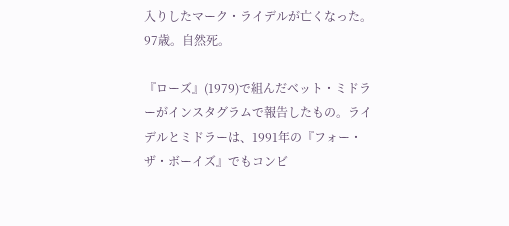入りしたマーク・ライデルが亡くなった。97歳。自然死。

『ローズ』(1979)で組んだベット・ミドラーがインスタグラムで報告したもの。ライデルとミドラーは、1991年の『フォー・ザ・ボーイズ』でもコンビ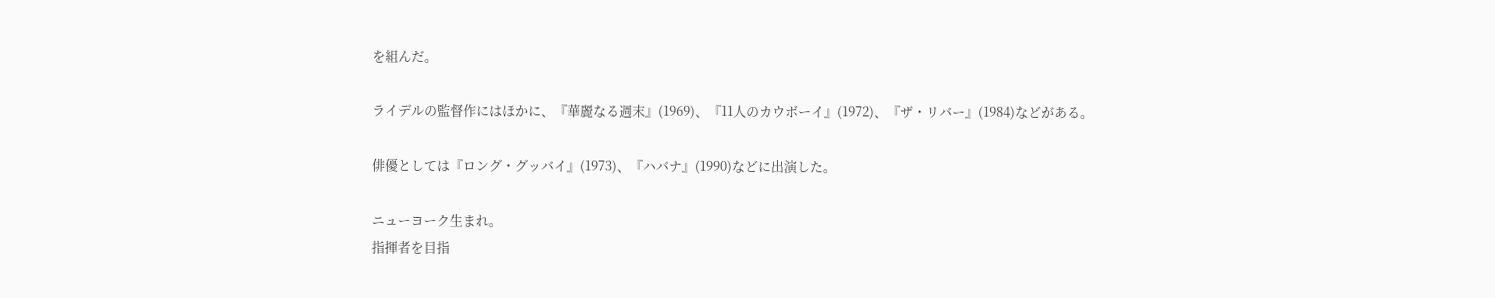を組んだ。

ライデルの監督作にはほかに、『華麗なる週末』(1969)、『11人のカウボーイ』(1972)、『ザ・リバー』(1984)などがある。

俳優としては『ロング・グッバイ』(1973)、『ハバナ』(1990)などに出演した。

ニューヨーク生まれ。
指揮者を目指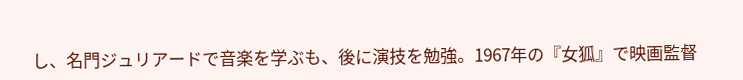し、名門ジュリアードで音楽を学ぶも、後に演技を勉強。1967年の『女狐』で映画監督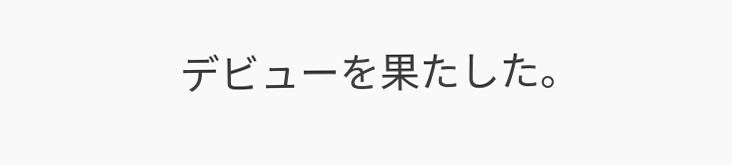デビューを果たした。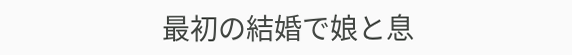最初の結婚で娘と息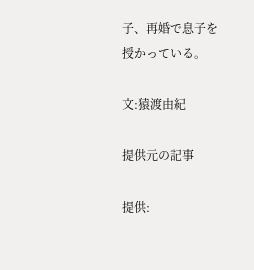子、再婚で息子を授かっている。

文:猿渡由紀

提供元の記事

提供: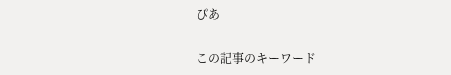ぴあ

この記事のキーワード